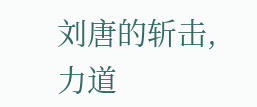刘唐的斩击,力道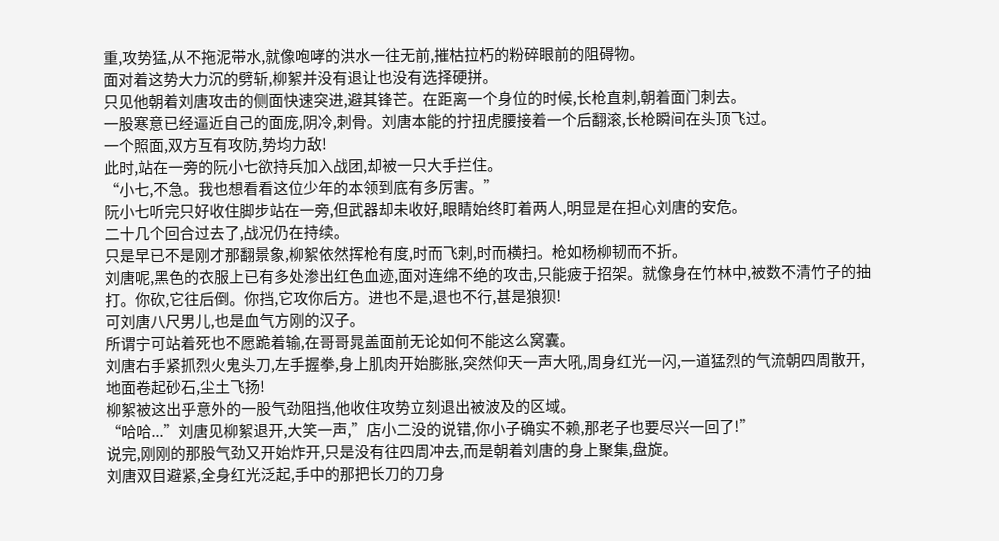重,攻势猛,从不拖泥带水,就像咆哮的洪水一往无前,摧枯拉朽的粉碎眼前的阻碍物。
面对着这势大力沉的劈斩,柳絮并没有退让也没有选择硬拼。
只见他朝着刘唐攻击的侧面快速突进,避其锋芒。在距离一个身位的时候,长枪直刺,朝着面门刺去。
一股寒意已经逼近自己的面庞,阴冷,刺骨。刘唐本能的拧扭虎腰接着一个后翻滚,长枪瞬间在头顶飞过。
一个照面,双方互有攻防,势均力敌!
此时,站在一旁的阮小七欲持兵加入战团,却被一只大手拦住。
“小七,不急。我也想看看这位少年的本领到底有多厉害。”
阮小七听完只好收住脚步站在一旁,但武器却未收好,眼睛始终盯着两人,明显是在担心刘唐的安危。
二十几个回合过去了,战况仍在持续。
只是早已不是刚才那翻景象,柳絮依然挥枪有度,时而飞刺,时而横扫。枪如杨柳韧而不折。
刘唐呢,黑色的衣服上已有多处渗出红色血迹,面对连绵不绝的攻击,只能疲于招架。就像身在竹林中,被数不清竹子的抽打。你砍,它往后倒。你挡,它攻你后方。进也不是,退也不行,甚是狼狈!
可刘唐八尺男儿,也是血气方刚的汉子。
所谓宁可站着死也不愿跪着输,在哥哥晁盖面前无论如何不能这么窝囊。
刘唐右手紧抓烈火鬼头刀,左手握拳,身上肌肉开始膨胀,突然仰天一声大吼,周身红光一闪,一道猛烈的气流朝四周散开,地面卷起砂石,尘土飞扬!
柳絮被这出乎意外的一股气劲阻挡,他收住攻势立刻退出被波及的区域。
“哈哈...”刘唐见柳絮退开,大笑一声,”店小二没的说错,你小子确实不赖,那老子也要尽兴一回了!”
说完,刚刚的那股气劲又开始炸开,只是没有往四周冲去,而是朝着刘唐的身上聚集,盘旋。
刘唐双目避紧,全身红光泛起,手中的那把长刀的刀身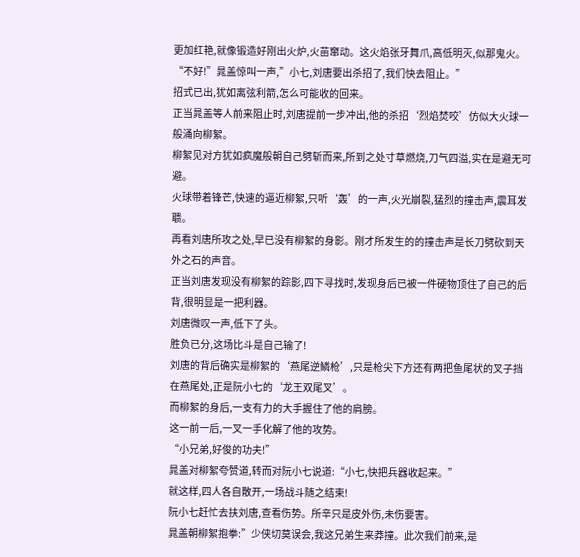更加红艳,就像锻造好刚出火炉,火苗窜动。这火焰张牙舞爪,高低明灭,似那鬼火。
“不好!”晁盖惊叫一声,”小七,刘唐要出杀招了,我们快去阻止。”
招式已出,犹如离弦利箭,怎么可能收的回来。
正当晁盖等人前来阻止时,刘唐提前一步冲出,他的杀招‘烈焰焚咬’仿似大火球一般涌向柳絮。
柳絮见对方犹如疯魔般朝自己劈斩而来,所到之处寸草燃烧,刀气四溢,实在是避无可避。
火球带着锋芒,快速的逼近柳絮,只听‘轰’的一声,火光崩裂,猛烈的撞击声,震耳发聩。
再看刘唐所攻之处,早已没有柳絮的身影。刚才所发生的的撞击声是长刀劈砍到天外之石的声音。
正当刘唐发现没有柳絮的踪影,四下寻找时,发现身后已被一件硬物顶住了自己的后背,很明显是一把利器。
刘唐微叹一声,低下了头。
胜负已分,这场比斗是自己输了!
刘唐的背后确实是柳絮的‘燕尾逆鳞枪’,只是枪尖下方还有两把鱼尾状的叉子挡在燕尾处,正是阮小七的‘龙王双尾叉’。
而柳絮的身后,一支有力的大手握住了他的肩膀。
这一前一后,一叉一手化解了他的攻势。
“小兄弟,好俊的功夫!”
晁盖对柳絮夸赞道,转而对阮小七说道:“小七,快把兵器收起来。”
就这样,四人各自散开,一场战斗随之结束!
阮小七赶忙去扶刘唐,查看伤势。所辛只是皮外伤,未伤要害。
晁盖朝柳絮抱拳:”少侠切莫误会,我这兄弟生来莽撞。此次我们前来,是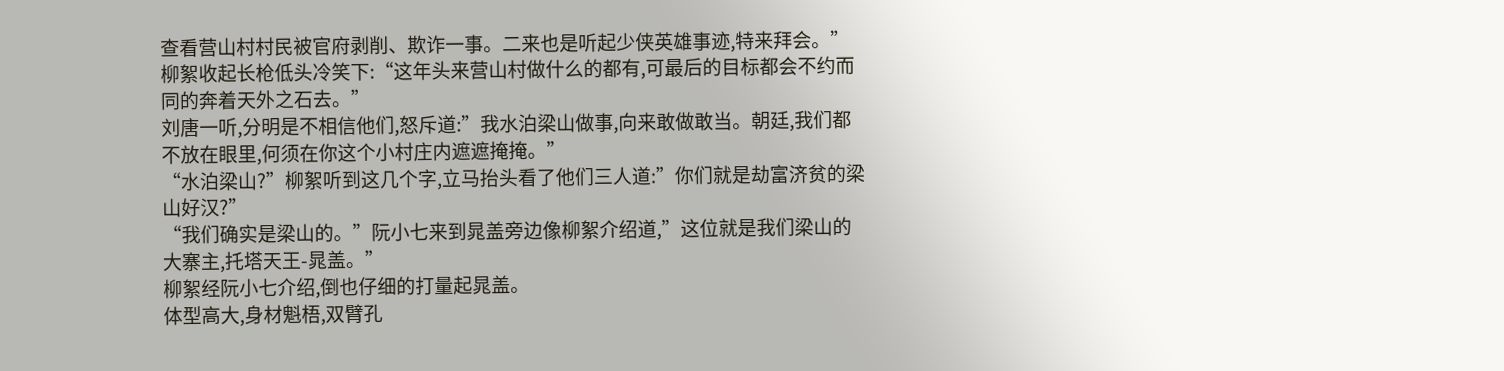查看营山村村民被官府剥削、欺诈一事。二来也是听起少侠英雄事迹,特来拜会。”
柳絮收起长枪低头冷笑下:“这年头来营山村做什么的都有,可最后的目标都会不约而同的奔着天外之石去。”
刘唐一听,分明是不相信他们,怒斥道:”我水泊梁山做事,向来敢做敢当。朝廷,我们都不放在眼里,何须在你这个小村庄内遮遮掩掩。”
“水泊梁山?”柳絮听到这几个字,立马抬头看了他们三人道:”你们就是劫富济贫的梁山好汉?”
“我们确实是梁山的。”阮小七来到晁盖旁边像柳絮介绍道,”这位就是我们梁山的大寨主,托塔天王-晁盖。”
柳絮经阮小七介绍,倒也仔细的打量起晁盖。
体型高大,身材魁梧,双臂孔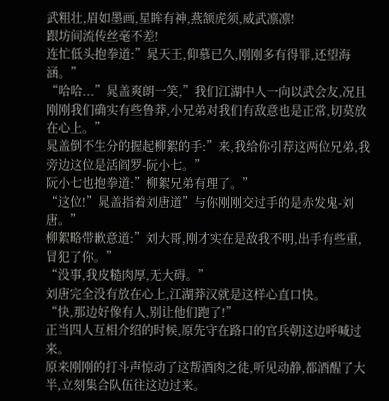武粗壮,眉如墨画,星眸有神,燕颔虎须,威武凛凛!
跟坊间流传丝毫不差!
连忙低头抱拳道:”晁天王,仰慕已久,刚刚多有得罪,还望海涵。”
“哈哈...”晁盖爽朗一笑,”我们江湖中人一向以武会友,况且刚刚我们确实有些鲁莽,小兄弟对我们有敌意也是正常,切莫放在心上。”
晁盖倒不生分的握起柳絮的手:”来,我给你引荐这两位兄弟,我旁边这位是活阎罗-阮小七。”
阮小七也抱拳道:”柳絮兄弟有理了。”
“这位!”晁盖指着刘唐道”与你刚刚交过手的是赤发鬼-刘唐。”
柳絮略带歉意道:”刘大哥,刚才实在是敌我不明,出手有些重,冒犯了你。”
“没事,我皮糙肉厚,无大碍。”
刘唐完全没有放在心上,江湖莽汉就是这样心直口快。
“快,那边好像有人,别让他们跑了!”
正当四人互相介绍的时候,原先守在路口的官兵朝这边呼喊过来。
原来刚刚的打斗声惊动了这帮酒肉之徒,听见动静,都酒醒了大半,立刻集合队伍往这边过来。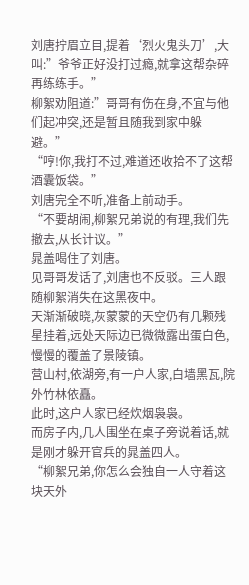刘唐拧眉立目,提着‘烈火鬼头刀’,大叫:”爷爷正好没打过瘾,就拿这帮杂碎再练练手。”
柳絮劝阻道:”哥哥有伤在身,不宜与他们起冲突,还是暂且随我到家中躲避。”
“哼!你,我打不过,难道还收拾不了这帮酒囊饭袋。”
刘唐完全不听,准备上前动手。
“不要胡闹,柳絮兄弟说的有理,我们先撤去,从长计议。”
晁盖喝住了刘唐。
见哥哥发话了,刘唐也不反驳。三人跟随柳絮消失在这黑夜中。
天渐渐破晓,灰蒙蒙的天空仍有几颗残星挂着,远处天际边已微微露出蛋白色,慢慢的覆盖了景陵镇。
营山村,依湖旁,有一户人家,白墙黑瓦,院外竹林依矗。
此时,这户人家已经炊烟袅袅。
而房子内,几人围坐在桌子旁说着话,就是刚才躲开官兵的晁盖四人。
“柳絮兄弟,你怎么会独自一人守着这块天外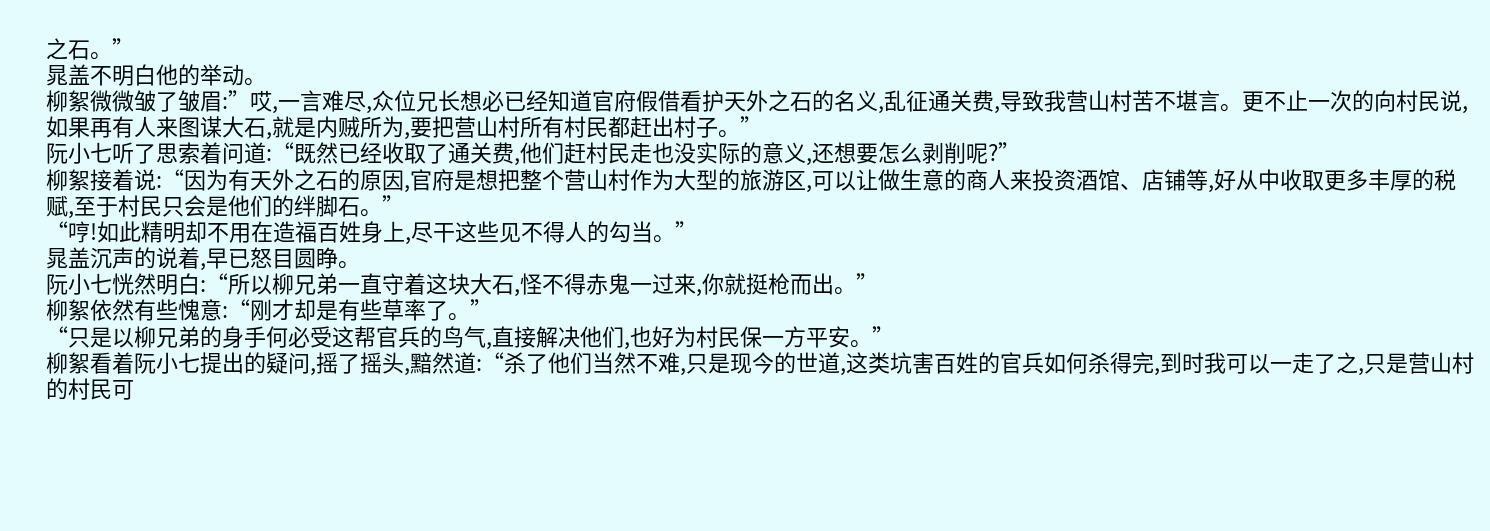之石。”
晁盖不明白他的举动。
柳絮微微皱了皱眉:”哎,一言难尽,众位兄长想必已经知道官府假借看护天外之石的名义,乱征通关费,导致我营山村苦不堪言。更不止一次的向村民说,如果再有人来图谋大石,就是内贼所为,要把营山村所有村民都赶出村子。”
阮小七听了思索着问道:“既然已经收取了通关费,他们赶村民走也没实际的意义,还想要怎么剥削呢?”
柳絮接着说:“因为有天外之石的原因,官府是想把整个营山村作为大型的旅游区,可以让做生意的商人来投资酒馆、店铺等,好从中收取更多丰厚的税赋,至于村民只会是他们的绊脚石。”
“哼!如此精明却不用在造福百姓身上,尽干这些见不得人的勾当。”
晁盖沉声的说着,早已怒目圆睁。
阮小七恍然明白:“所以柳兄弟一直守着这块大石,怪不得赤鬼一过来,你就挺枪而出。”
柳絮依然有些愧意:“刚才却是有些草率了。”
“只是以柳兄弟的身手何必受这帮官兵的鸟气,直接解决他们,也好为村民保一方平安。”
柳絮看着阮小七提出的疑问,摇了摇头,黯然道:“杀了他们当然不难,只是现今的世道,这类坑害百姓的官兵如何杀得完,到时我可以一走了之,只是营山村的村民可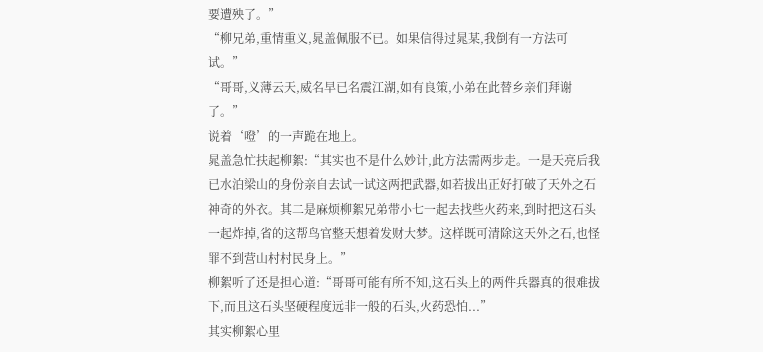要遭殃了。”
“柳兄弟,重情重义,晁盖佩服不已。如果信得过晁某,我倒有一方法可试。”
“哥哥,义薄云天,威名早已名震江湖,如有良策,小弟在此替乡亲们拜谢了。”
说着‘噔’的一声跪在地上。
晁盖急忙扶起柳絮:“其实也不是什么妙计,此方法需两步走。一是天亮后我已水泊梁山的身份亲自去试一试这两把武器,如若拔出正好打破了天外之石神奇的外衣。其二是麻烦柳絮兄弟带小七一起去找些火药来,到时把这石头一起炸掉,省的这帮鸟官整天想着发财大梦。这样既可清除这天外之石,也怪罪不到营山村村民身上。”
柳絮听了还是担心道:“哥哥可能有所不知,这石头上的两件兵器真的很难拔下,而且这石头坚硬程度远非一般的石头,火药恐怕...”
其实柳絮心里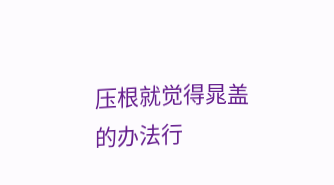压根就觉得晁盖的办法行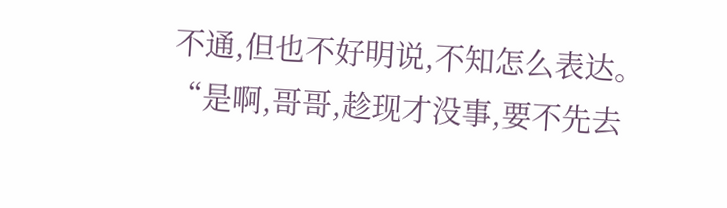不通,但也不好明说,不知怎么表达。
“是啊,哥哥,趁现才没事,要不先去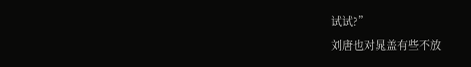试试?”
刘唐也对晁盖有些不放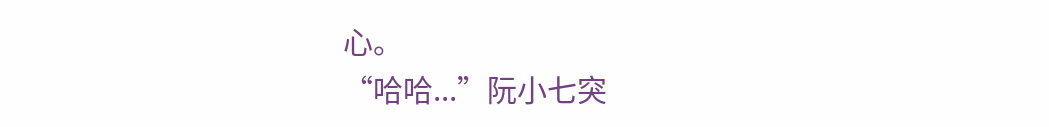心。
“哈哈...”阮小七突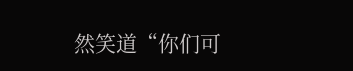然笑道“你们可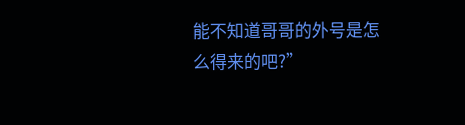能不知道哥哥的外号是怎么得来的吧?”